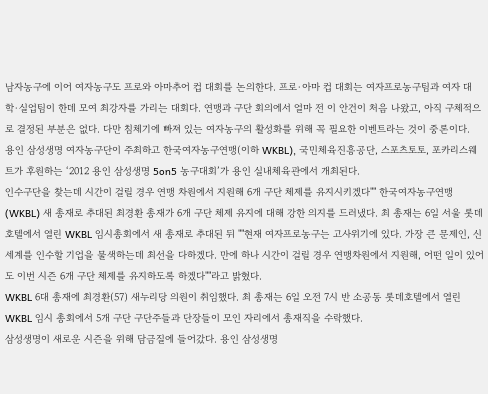남자농구에 이어 여자농구도 프로와 아마추어 컵 대회를 논의한다. 프로·아마 컵 대회는 여자프로농구팀과 여자 대학·실업팀이 한데 모여 최강자를 가리는 대회다. 연맹과 구단 회의에서 얼마 전 이 안건이 처음 나왔고, 아직 구체적으로 결정된 부분은 없다. 다만 침체기에 빠져 있는 여자농구의 활성화를 위해 꼭 필요한 이벤트라는 것이 중론이다.
용인 삼성생명 여자농구단이 주최하고 한국여자농구연맹(이하 WKBL), 국민체육진흥공단, 스포츠토토, 포카리스웨트가 후원하는 ‘2012 용인 삼성생명 5on5 농구대회’가 용인 실내체육관에서 개최된다.
인수구단을 찾는데 시간이 걸릴 경우 연맹 차원에서 지원해 6개 구단 체제를 유지시키겠다"" 한국여자농구연맹(WKBL) 새 총재로 추대된 최경환 총재가 6개 구단 체제 유지에 대해 강한 의지를 드러냈다. 최 총재는 6일 서울 롯데호텔에서 열린 WKBL 임시총회에서 새 총재로 추대된 뒤 ""현재 여자프로농구는 고사위기에 있다. 가장 큰 문제인, 신세계를 인수할 기업을 물색하는데 최선을 다하겠다. 만에 하나 시간이 걸릴 경우 연맹차원에서 지원해, 어떤 일이 있어도 이번 시즌 6개 구단 체제를 유지하도록 하겠다""라고 밝혔다.
WKBL 6대 총재에 최경환(57) 새누리당 의원이 취임했다. 최 총재는 6일 오전 7시 반 소공동 롯데호텔에서 열린 WKBL 임시 총회에서 5개 구단 구단주들과 단장들이 모인 자리에서 총재직을 수락했다.
삼성생명이 새로운 시즌을 위해 담금질에 들어갔다. 용인 삼성생명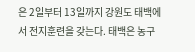은 2일부터 13일까지 강원도 태백에서 전지훈련을 갖는다. 태백은 농구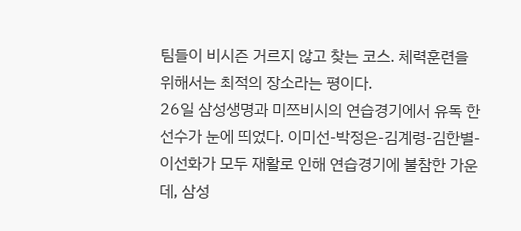팀들이 비시즌 거르지 않고 찾는 코스. 체력훈련을 위해서는 최적의 장소라는 평이다.
26일 삼성생명과 미쯔비시의 연습경기에서 유독 한 선수가 눈에 띄었다. 이미선-박정은-김계령-김한별-이선화가 모두 재활로 인해 연습경기에 불참한 가운데, 삼성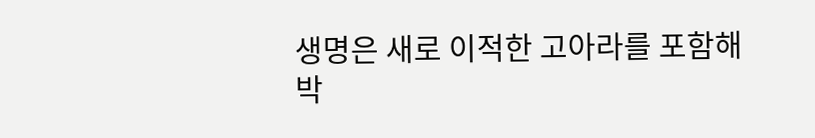생명은 새로 이적한 고아라를 포함해 박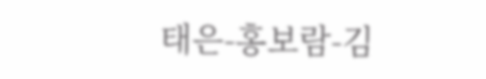태은-홍보람-김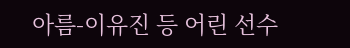아름-이유진 등 어린 선수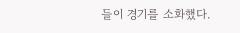들이 경기를 소화했다.